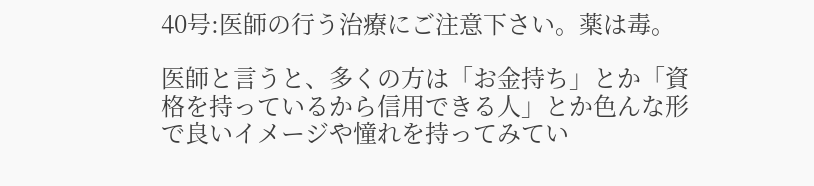40号:医師の行う治療にご注意下さい。薬は毒。

医師と言うと、多くの方は「お金持ち」とか「資格を持っているから信用できる人」とか色んな形で良いイメージや憧れを持ってみてい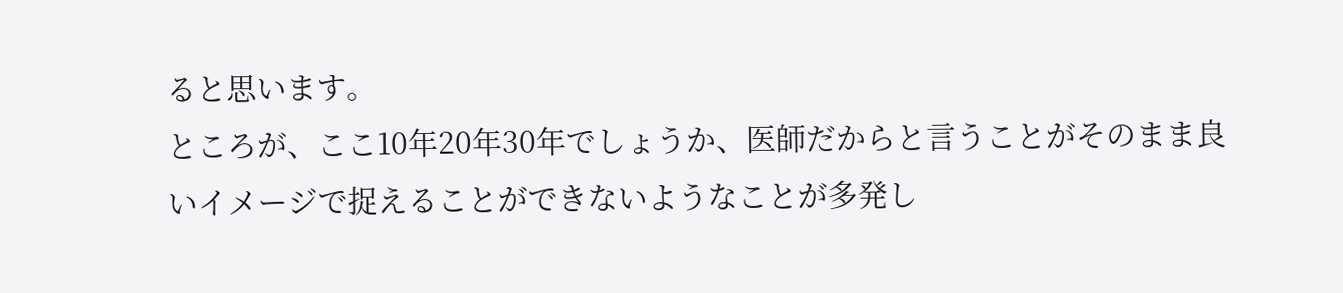ると思います。
ところが、ここ10年20年30年でしょうか、医師だからと言うことがそのまま良いイメージで捉えることができないようなことが多発し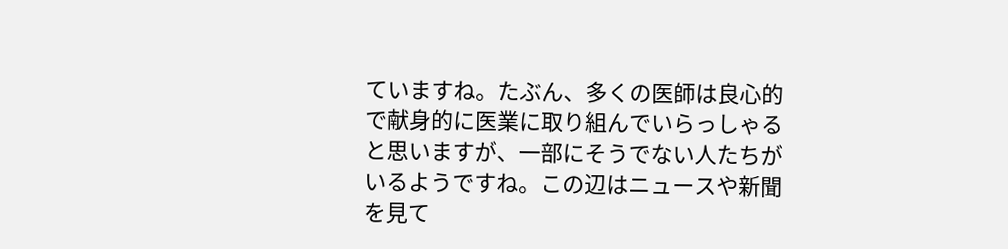ていますね。たぶん、多くの医師は良心的で献身的に医業に取り組んでいらっしゃると思いますが、一部にそうでない人たちがいるようですね。この辺はニュースや新聞を見て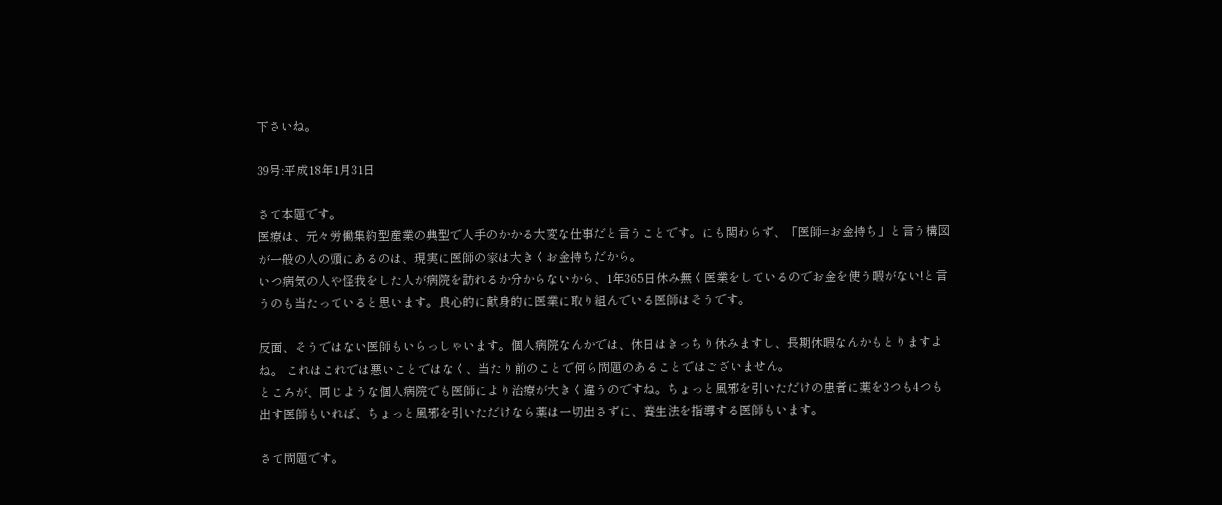下さいね。

39号:平成18年1月31日

さて本題です。
医療は、元々労働集約型産業の典型で人手のかかる大変な仕事だと言うことです。にも関わらず、「医師=お金持ち」と言う構図が一般の人の頭にあるのは、現実に医師の家は大きくお金持ちだから。
いつ病気の人や怪我をした人が病院を訪れるか分からないから、1年365日休み無く医業をしているのでお金を使う暇がない!と言うのも当たっていると思います。良心的に献身的に医業に取り組んでいる医師はそうです。

反面、そうではない医師もいらっしゃいます。個人病院なんかでは、休日はきっちり休みますし、長期休暇なんかもとりますよね。 これはこれでは悪いことではなく、当たり前のことで何ら問題のあることではございません。
ところが、同じような個人病院でも医師により治療が大きく違うのですね。ちょっと風邪を引いただけの患者に薬を3つも4つも出す医師もいれば、ちょっと風邪を引いただけなら薬は一切出さずに、養生法を指導する医師もいます。

さて問題です。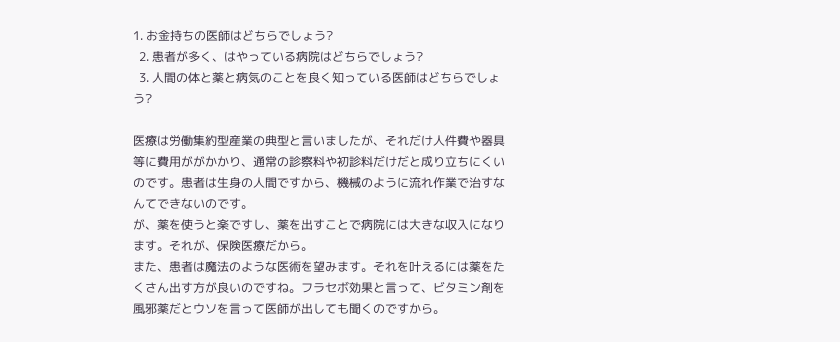1. お金持ちの医師はどちらでしょう?
  2. 患者が多く、はやっている病院はどちらでしょう?
  3. 人間の体と薬と病気のことを良く知っている医師はどちらでしょう?

医療は労働集約型産業の典型と言いましたが、それだけ人件費や器具等に費用ががかかり、通常の診察料や初診料だけだと成り立ちにくいのです。患者は生身の人間ですから、機械のように流れ作業で治すなんてできないのです。
が、薬を使うと楽ですし、薬を出すことで病院には大きな収入になります。それが、保険医療だから。
また、患者は魔法のような医術を望みます。それを叶えるには薬をたくさん出す方が良いのですね。フラセボ効果と言って、ビタミン剤を風邪薬だとウソを言って医師が出しても聞くのですから。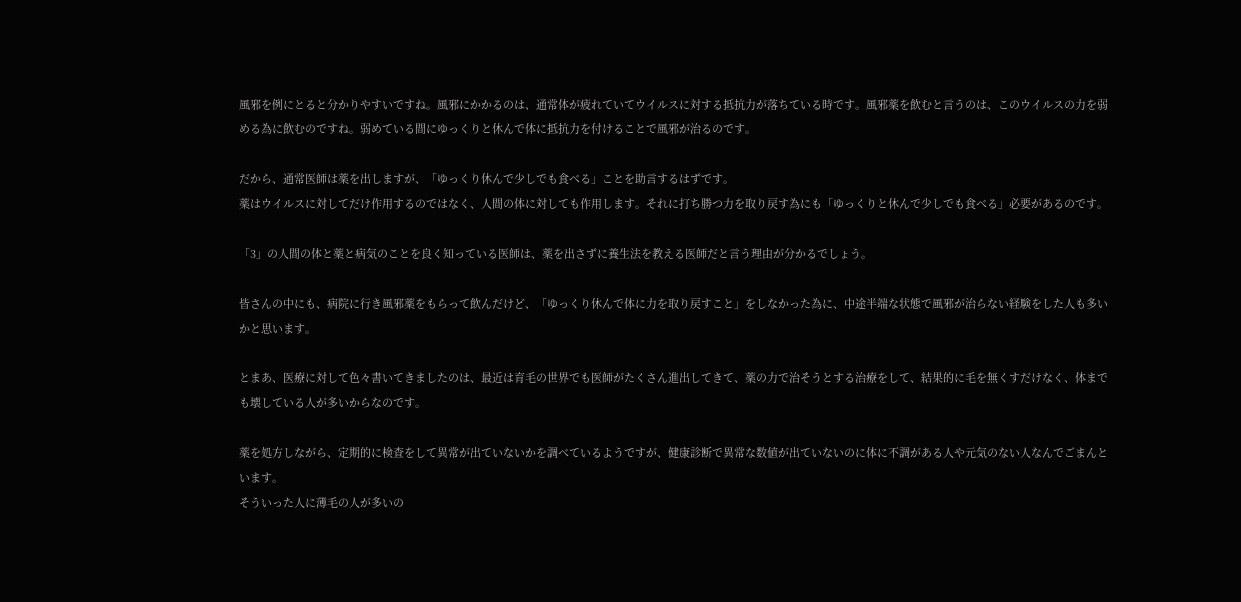風邪を例にとると分かりやすいですね。風邪にかかるのは、通常体が疲れていてウイルスに対する抵抗力が落ちている時です。風邪薬を飲むと言うのは、このウイルスの力を弱める為に飲むのですね。弱めている間にゆっくりと休んで体に抵抗力を付けることで風邪が治るのです。

だから、通常医師は薬を出しますが、「ゆっくり休んで少しでも食べる」ことを助言するはずです。
薬はウイルスに対してだけ作用するのではなく、人間の体に対しても作用します。それに打ち勝つ力を取り戻す為にも「ゆっくりと休んで少しでも食べる」必要があるのです。

「3」の人間の体と薬と病気のことを良く知っている医師は、薬を出さずに養生法を教える医師だと言う理由が分かるでしょう。

皆さんの中にも、病院に行き風邪薬をもらって飲んだけど、「ゆっくり休んで体に力を取り戻すこと」をしなかった為に、中途半端な状態で風邪が治らない経験をした人も多いかと思います。

とまあ、医療に対して色々書いてきましたのは、最近は育毛の世界でも医師がたくさん進出してきて、薬の力で治そうとする治療をして、結果的に毛を無くすだけなく、体までも壊している人が多いからなのです。

薬を処方しながら、定期的に検査をして異常が出ていないかを調べているようですが、健康診断で異常な数値が出ていないのに体に不調がある人や元気のない人なんでごまんといます。
そういった人に薄毛の人が多いの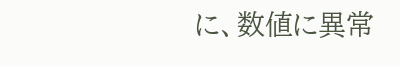に、数値に異常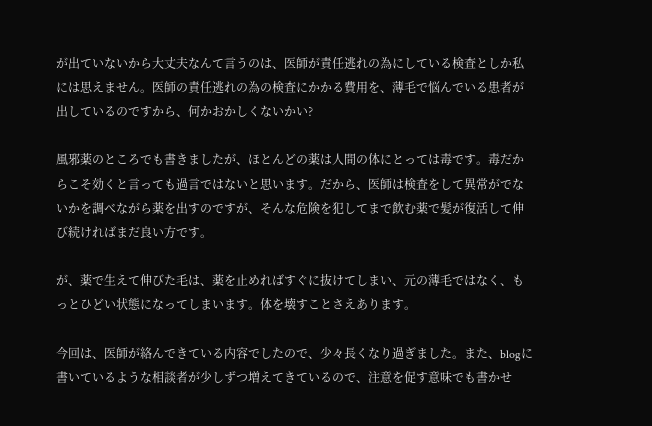が出ていないから大丈夫なんて言うのは、医師が責任逃れの為にしている検査としか私には思えません。医師の責任逃れの為の検査にかかる費用を、薄毛で悩んでいる患者が出しているのですから、何かおかしくないかい?

風邪薬のところでも書きましたが、ほとんどの薬は人間の体にとっては毒です。毒だからこそ効くと言っても過言ではないと思います。だから、医師は検査をして異常がでないかを調べながら薬を出すのですが、そんな危険を犯してまで飲む薬で髪が復活して伸び続ければまだ良い方です。

が、薬で生えて伸びた毛は、薬を止めればすぐに抜けてしまい、元の薄毛ではなく、もっとひどい状態になってしまいます。体を壊すことさえあります。

今回は、医師が絡んできている内容でしたので、少々長くなり過ぎました。また、blogに書いているような相談者が少しずつ増えてきているので、注意を促す意味でも書かせ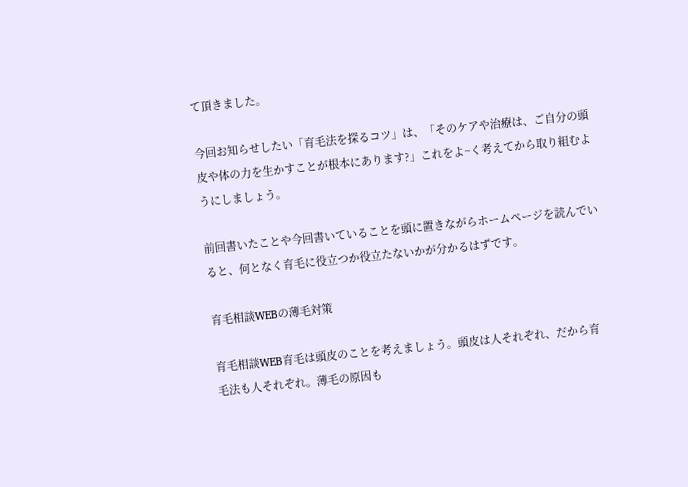て頂きました。

今回お知らせしたい「育毛法を探るコツ」は、「そのケアや治療は、ご自分の頭皮や体の力を生かすことが根本にあります?」これをよ~く考えてから取り組むようにしましょう。

前回書いたことや今回書いていることを頭に置きながらホームページを読んでいると、何となく育毛に役立つか役立たないかが分かるはずです。

育毛相談WEBの薄毛対策

育毛相談WEB育毛は頭皮のことを考えましょう。頭皮は人それぞれ、だから育毛法も人それぞれ。薄毛の原因も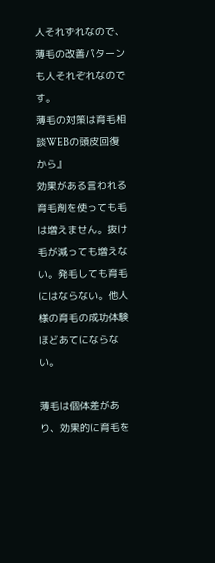人それずれなので、薄毛の改善パターンも人それぞれなのです。
薄毛の対策は育毛相談WEBの頭皮回復から』
効果がある言われる育毛剤を使っても毛は増えません。抜け毛が減っても増えない。発毛しても育毛にはならない。他人様の育毛の成功体験ほどあてにならない。

薄毛は個体差があり、効果的に育毛を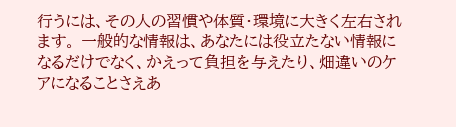行うには、その人の習慣や体質・環境に大きく左右されます。 一般的な情報は、あなたには役立たない情報になるだけでなく、かえって負担を与えたり、畑違いのケアになることさえあ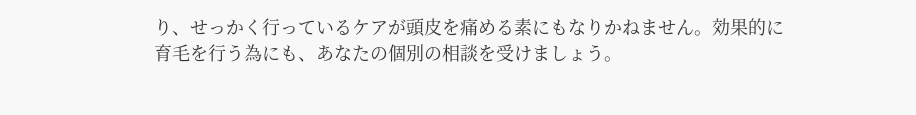り、せっかく行っているケアが頭皮を痛める素にもなりかねません。効果的に育毛を行う為にも、あなたの個別の相談を受けましょう。